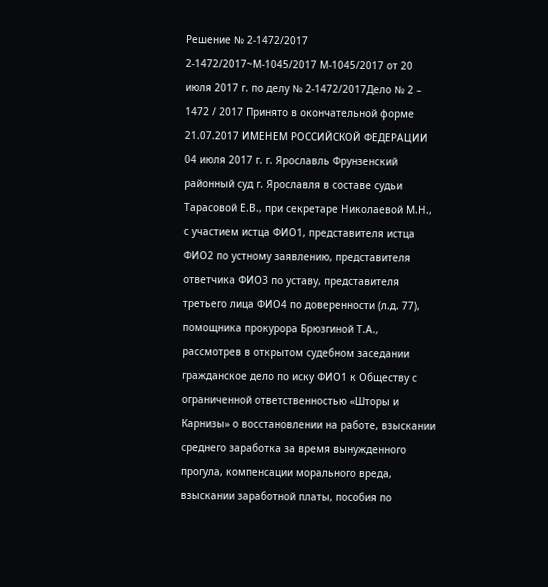Решение № 2-1472/2017 2-1472/2017~М-1045/2017 М-1045/2017 от 20 июля 2017 г. по делу № 2-1472/2017Дело № 2 – 1472 / 2017 Принято в окончательной форме 21.07.2017 ИМЕНЕМ РОССИЙСКОЙ ФЕДЕРАЦИИ 04 июля 2017 г. г. Ярославль Фрунзенский районный суд г. Ярославля в составе судьи Тарасовой Е.В., при секретаре Николаевой М.Н., с участием истца ФИО1, представителя истца ФИО2 по устному заявлению, представителя ответчика ФИО3 по уставу, представителя третьего лица ФИО4 по доверенности (л.д. 77), помощника прокурора Брюзгиной Т.А., рассмотрев в открытом судебном заседании гражданское дело по иску ФИО1 к Обществу с ограниченной ответственностью «Шторы и Карнизы» о восстановлении на работе, взыскании среднего заработка за время вынужденного прогула, компенсации морального вреда, взыскании заработной платы, пособия по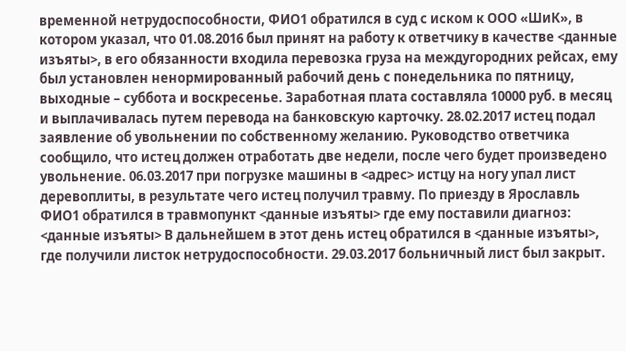временной нетрудоспособности, ФИО1 обратился в суд с иском к ООО «ШиК», в котором указал, что 01.08.2016 был принят на работу к ответчику в качестве <данные изъяты>, в его обязанности входила перевозка груза на междугородних рейсах, ему был установлен ненормированный рабочий день с понедельника по пятницу, выходные – суббота и воскресенье. Заработная плата составляла 10000 руб. в месяц и выплачивалась путем перевода на банковскую карточку. 28.02.2017 истец подал заявление об увольнении по собственному желанию. Руководство ответчика сообщило, что истец должен отработать две недели, после чего будет произведено увольнение. 06.03.2017 при погрузке машины в <адрес> истцу на ногу упал лист деревоплиты, в результате чего истец получил травму. По приезду в Ярославль ФИО1 обратился в травмопункт <данные изъяты> где ему поставили диагноз: <данные изъяты> В дальнейшем в этот день истец обратился в <данные изъяты>, где получили листок нетрудоспособности. 29.03.2017 больничный лист был закрыт.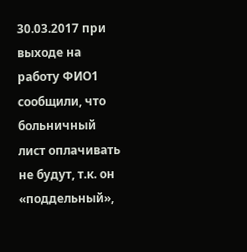30.03.2017 при выходе на работу ФИО1 сообщили, что больничный лист оплачивать не будут, т.к. он «поддельный»,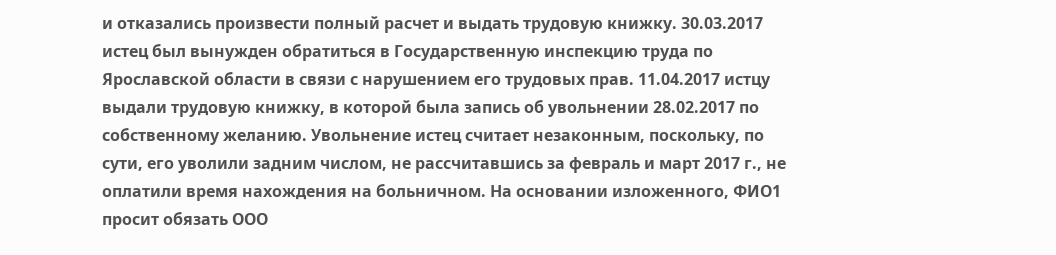и отказались произвести полный расчет и выдать трудовую книжку. 30.03.2017 истец был вынужден обратиться в Государственную инспекцию труда по Ярославской области в связи с нарушением его трудовых прав. 11.04.2017 истцу выдали трудовую книжку, в которой была запись об увольнении 28.02.2017 по собственному желанию. Увольнение истец считает незаконным, поскольку, по сути, его уволили задним числом, не рассчитавшись за февраль и март 2017 г., не оплатили время нахождения на больничном. На основании изложенного, ФИО1 просит обязать ООО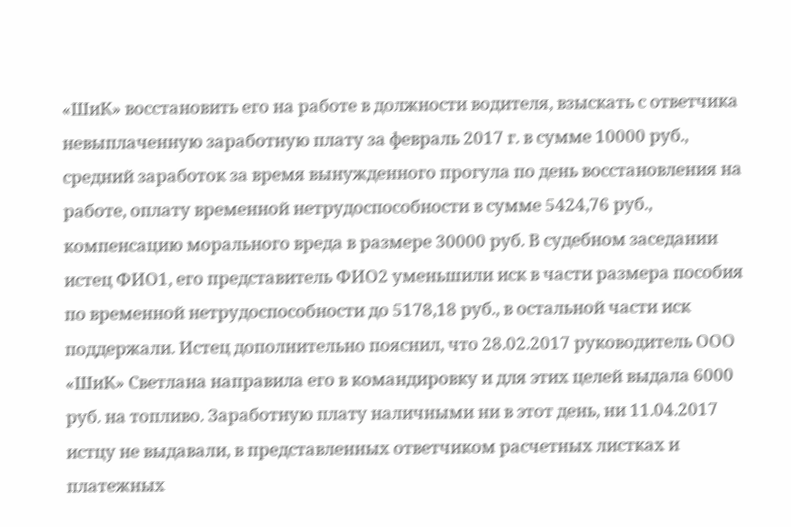«ШиК» восстановить его на работе в должности водителя, взыскать с ответчика невыплаченную заработную плату за февраль 2017 г. в сумме 10000 руб., средний заработок за время вынужденного прогула по день восстановления на работе, оплату временной нетрудоспособности в сумме 5424,76 руб., компенсацию морального вреда в размере 30000 руб. В судебном заседании истец ФИО1, его представитель ФИО2 уменьшили иск в части размера пособия по временной нетрудоспособности до 5178,18 руб., в остальной части иск поддержали. Истец дополнительно пояснил, что 28.02.2017 руководитель ООО «ШиК» Светлана направила его в командировку и для этих целей выдала 6000 руб. на топливо. Заработную плату наличными ни в этот день, ни 11.04.2017 истцу не выдавали, в представленных ответчиком расчетных листках и платежных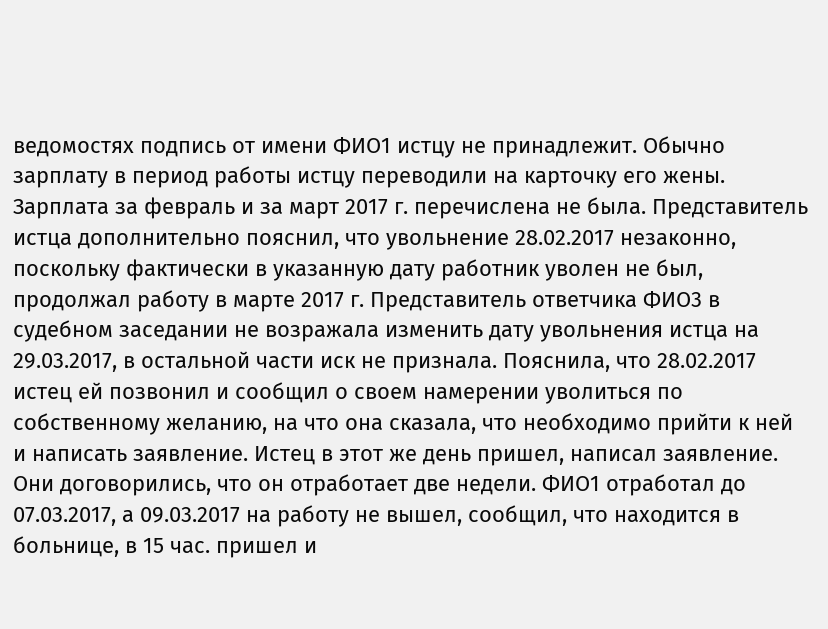ведомостях подпись от имени ФИО1 истцу не принадлежит. Обычно зарплату в период работы истцу переводили на карточку его жены. Зарплата за февраль и за март 2017 г. перечислена не была. Представитель истца дополнительно пояснил, что увольнение 28.02.2017 незаконно, поскольку фактически в указанную дату работник уволен не был, продолжал работу в марте 2017 г. Представитель ответчика ФИО3 в судебном заседании не возражала изменить дату увольнения истца на 29.03.2017, в остальной части иск не признала. Пояснила, что 28.02.2017 истец ей позвонил и сообщил о своем намерении уволиться по собственному желанию, на что она сказала, что необходимо прийти к ней и написать заявление. Истец в этот же день пришел, написал заявление. Они договорились, что он отработает две недели. ФИО1 отработал до 07.03.2017, а 09.03.2017 на работу не вышел, сообщил, что находится в больнице, в 15 час. пришел и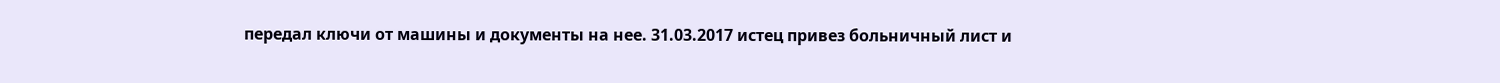передал ключи от машины и документы на нее. 31.03.2017 истец привез больничный лист и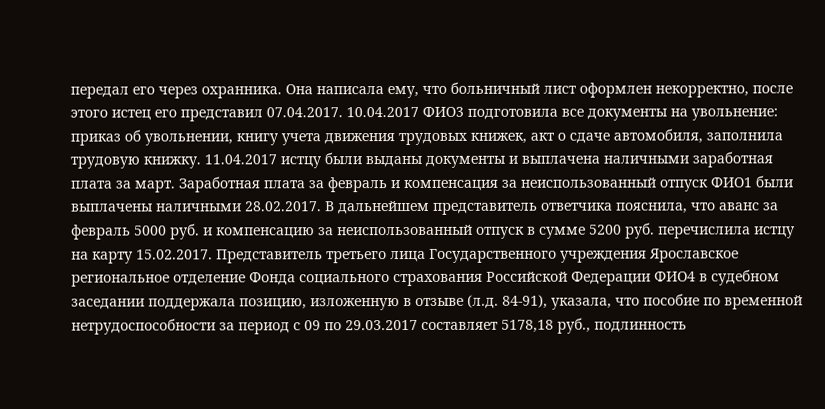передал его через охранника. Она написала ему, что больничный лист оформлен некорректно, после этого истец его представил 07.04.2017. 10.04.2017 ФИО3 подготовила все документы на увольнение: приказ об увольнении, книгу учета движения трудовых книжек, акт о сдаче автомобиля, заполнила трудовую книжку. 11.04.2017 истцу были выданы документы и выплачена наличными заработная плата за март. Заработная плата за февраль и компенсация за неиспользованный отпуск ФИО1 были выплачены наличными 28.02.2017. В дальнейшем представитель ответчика пояснила, что аванс за февраль 5000 руб. и компенсацию за неиспользованный отпуск в сумме 5200 руб. перечислила истцу на карту 15.02.2017. Представитель третьего лица Государственного учреждения Ярославское региональное отделение Фонда социального страхования Российской Федерации ФИО4 в судебном заседании поддержала позицию, изложенную в отзыве (л.д. 84-91), указала, что пособие по временной нетрудоспособности за период с 09 по 29.03.2017 составляет 5178,18 руб., подлинность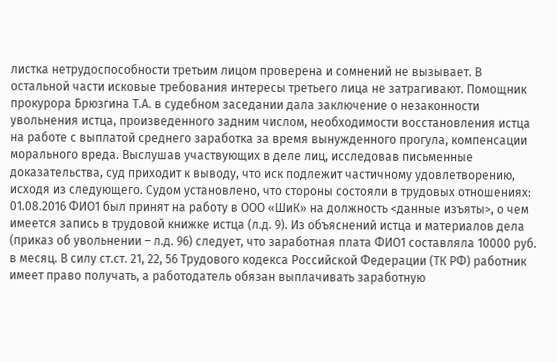листка нетрудоспособности третьим лицом проверена и сомнений не вызывает. В остальной части исковые требования интересы третьего лица не затрагивают. Помощник прокурора Брюзгина Т.А. в судебном заседании дала заключение о незаконности увольнения истца, произведенного задним числом, необходимости восстановления истца на работе с выплатой среднего заработка за время вынужденного прогула, компенсации морального вреда. Выслушав участвующих в деле лиц, исследовав письменные доказательства, суд приходит к выводу, что иск подлежит частичному удовлетворению, исходя из следующего. Судом установлено, что стороны состояли в трудовых отношениях: 01.08.2016 ФИО1 был принят на работу в ООО «ШиК» на должность <данные изъяты>, о чем имеется запись в трудовой книжке истца (л.д. 9). Из объяснений истца и материалов дела (приказ об увольнении – л.д. 96) следует, что заработная плата ФИО1 составляла 10000 руб. в месяц. В силу ст.ст. 21, 22, 56 Трудового кодекса Российской Федерации (ТК РФ) работник имеет право получать, а работодатель обязан выплачивать заработную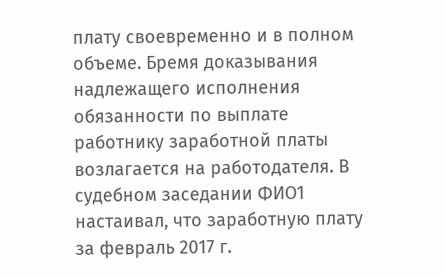плату своевременно и в полном объеме. Бремя доказывания надлежащего исполнения обязанности по выплате работнику заработной платы возлагается на работодателя. В судебном заседании ФИО1 настаивал, что заработную плату за февраль 2017 г.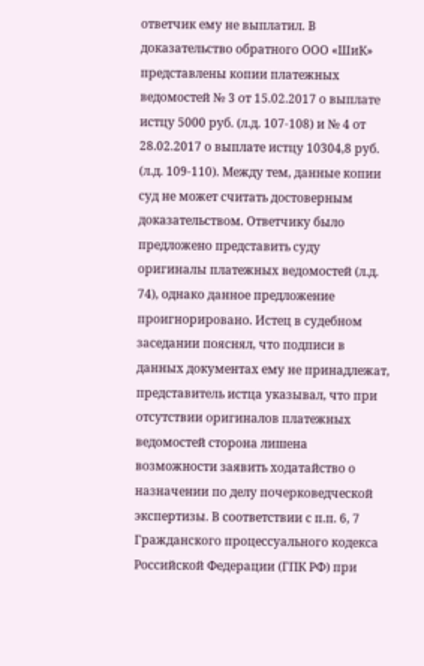ответчик ему не выплатил. В доказательство обратного ООО «ШиК» представлены копии платежных ведомостей № 3 от 15.02.2017 о выплате истцу 5000 руб. (л.д. 107-108) и № 4 от 28.02.2017 о выплате истцу 10304,8 руб. (л.д. 109-110). Между тем, данные копии суд не может считать достоверным доказательством. Ответчику было предложено представить суду оригиналы платежных ведомостей (л.д. 74), однако данное предложение проигнорировано. Истец в судебном заседании пояснял, что подписи в данных документах ему не принадлежат, представитель истца указывал, что при отсутствии оригиналов платежных ведомостей сторона лишена возможности заявить ходатайство о назначении по делу почерковедческой экспертизы. В соответствии с п.п. 6, 7 Гражданского процессуального кодекса Российской Федерации (ГПК РФ) при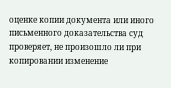оценке копии документа или иного письменного доказательства суд проверяет, не произошло ли при копировании изменение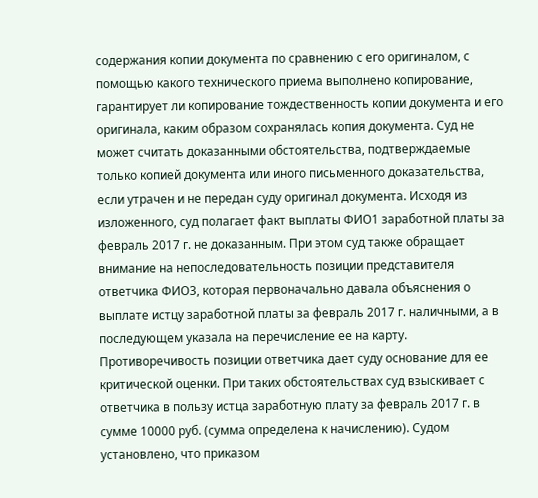содержания копии документа по сравнению с его оригиналом, с помощью какого технического приема выполнено копирование, гарантирует ли копирование тождественность копии документа и его оригинала, каким образом сохранялась копия документа. Суд не может считать доказанными обстоятельства, подтверждаемые только копией документа или иного письменного доказательства, если утрачен и не передан суду оригинал документа. Исходя из изложенного, суд полагает факт выплаты ФИО1 заработной платы за февраль 2017 г. не доказанным. При этом суд также обращает внимание на непоследовательность позиции представителя ответчика ФИО3, которая первоначально давала объяснения о выплате истцу заработной платы за февраль 2017 г. наличными, а в последующем указала на перечисление ее на карту. Противоречивость позиции ответчика дает суду основание для ее критической оценки. При таких обстоятельствах суд взыскивает с ответчика в пользу истца заработную плату за февраль 2017 г. в сумме 10000 руб. (сумма определена к начислению). Судом установлено, что приказом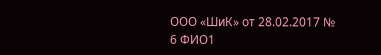ООО «ШиК» от 28.02.2017 № 6 ФИО1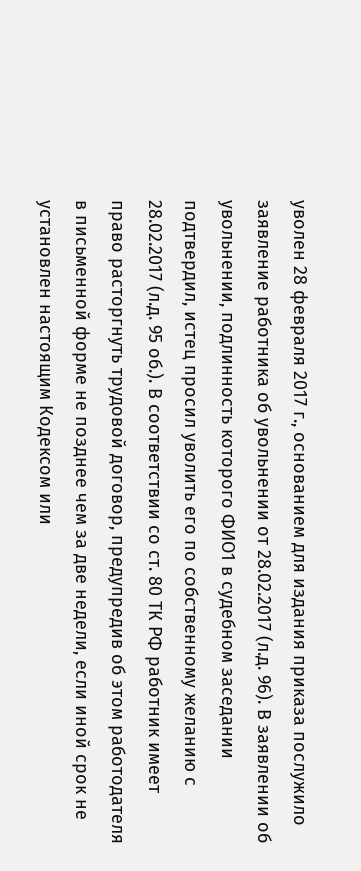уволен 28 февраля 2017 г., основанием для издания приказа послужило заявление работника об увольнении от 28.02.2017 (л.д. 96). В заявлении об увольнении, подлинность которого ФИО1 в судебном заседании подтвердил, истец просил уволить его по собственному желанию с 28.02.2017 (л.д. 95 об.). В соответствии со ст. 80 ТК РФ работник имеет право расторгнуть трудовой договор, предупредив об этом работодателя в письменной форме не позднее чем за две недели, если иной срок не установлен настоящим Кодексом или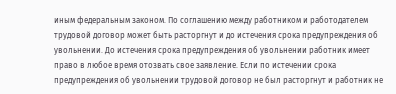иным федеральным законом. По соглашению между работником и работодателем трудовой договор может быть расторгнут и до истечения срока предупреждения об увольнении. До истечения срока предупреждения об увольнении работник имеет право в любое время отозвать свое заявление. Если по истечении срока предупреждения об увольнении трудовой договор не был расторгнут и работник не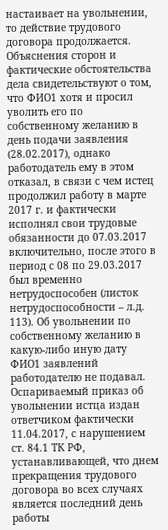настаивает на увольнении, то действие трудового договора продолжается. Объяснения сторон и фактические обстоятельства дела свидетельствуют о том, что ФИО1 хотя и просил уволить его по собственному желанию в день подачи заявления (28.02.2017), однако работодатель ему в этом отказал, в связи с чем истец продолжил работу в марте 2017 г. и фактически исполнял свои трудовые обязанности до 07.03.2017 включительно, после этого в период с 08 по 29.03.2017 был временно нетрудоспособен (листок нетрудоспособности – л.д. 113). Об увольнении по собственному желанию в какую-либо иную дату ФИО1 заявлений работодателю не подавал. Оспариваемый приказ об увольнении истца издан ответчиком фактически 11.04.2017, с нарушением ст. 84.1 ТК РФ, устанавливающей, что днем прекращения трудового договора во всех случаях является последний день работы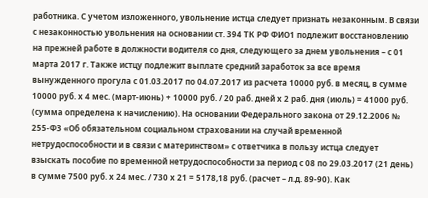работника. С учетом изложенного, увольнение истца следует признать незаконным. В связи с незаконностью увольнения на основании ст. 394 ТК РФ ФИО1 подлежит восстановлению на прежней работе в должности водителя со дня, следующего за днем увольнения – с 01 марта 2017 г. Также истцу подлежит выплате средний заработок за все время вынужденного прогула с 01.03.2017 по 04.07.2017 из расчета 10000 руб. в месяц, в сумме 10000 руб. х 4 мес. (март-июнь) + 10000 руб. / 20 раб. дней х 2 раб. дня (июль) = 41000 руб. (сумма определена к начислению). На основании Федерального закона от 29.12.2006 № 255-ФЗ «Об обязательном социальном страховании на случай временной нетрудоспособности и в связи с материнством» с ответчика в пользу истца следует взыскать пособие по временной нетрудоспособности за период с 08 по 29.03.2017 (21 день) в сумме 7500 руб. х 24 мес. / 730 х 21 = 5178,18 руб. (расчет – л.д. 89-90). Как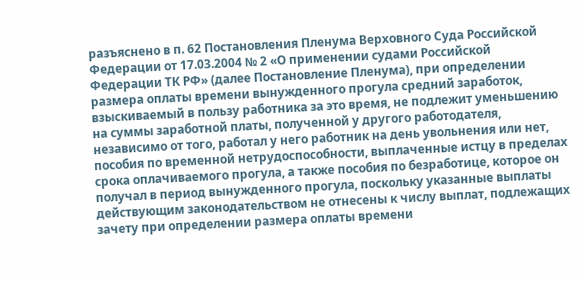разъяснено в п. 62 Постановления Пленума Верховного Суда Российской Федерации от 17.03.2004 № 2 «О применении судами Российской Федерации ТК РФ» (далее Постановление Пленума), при определении размера оплаты времени вынужденного прогула средний заработок, взыскиваемый в пользу работника за это время, не подлежит уменьшению на суммы заработной платы, полученной у другого работодателя, независимо от того, работал у него работник на день увольнения или нет, пособия по временной нетрудоспособности, выплаченные истцу в пределах срока оплачиваемого прогула, а также пособия по безработице, которое он получал в период вынужденного прогула, поскольку указанные выплаты действующим законодательством не отнесены к числу выплат, подлежащих зачету при определении размера оплаты времени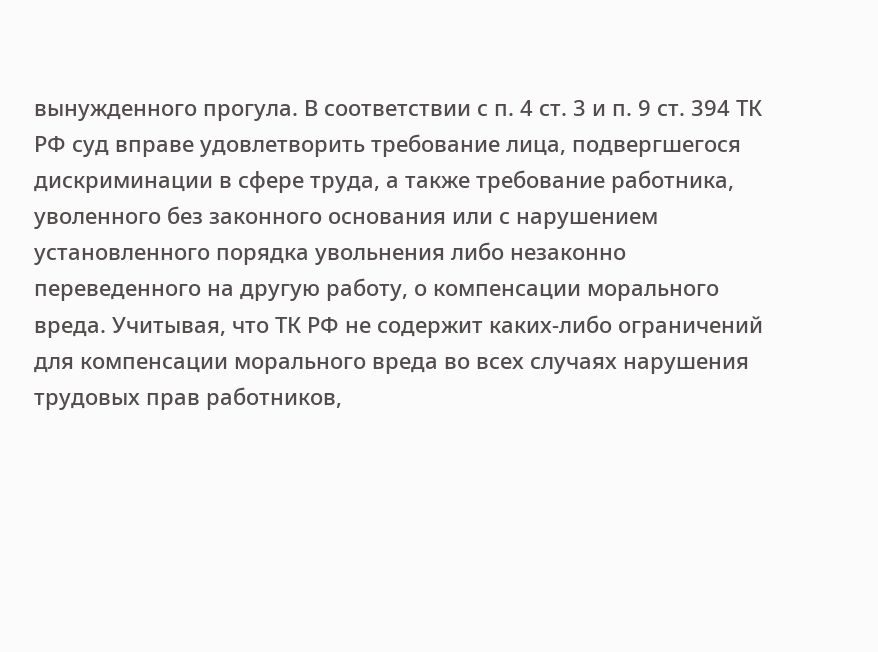вынужденного прогула. В соответствии с п. 4 ст. 3 и п. 9 ст. 394 ТК РФ суд вправе удовлетворить требование лица, подвергшегося дискриминации в сфере труда, а также требование работника, уволенного без законного основания или с нарушением установленного порядка увольнения либо незаконно переведенного на другую работу, о компенсации морального вреда. Учитывая, что ТК РФ не содержит каких-либо ограничений для компенсации морального вреда во всех случаях нарушения трудовых прав работников,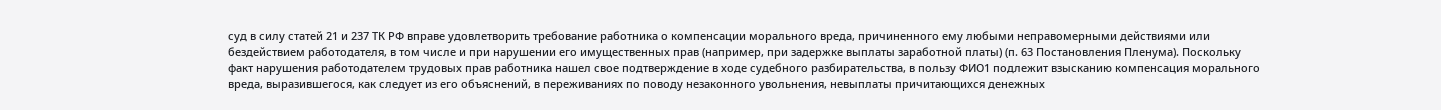суд в силу статей 21 и 237 ТК РФ вправе удовлетворить требование работника о компенсации морального вреда, причиненного ему любыми неправомерными действиями или бездействием работодателя, в том числе и при нарушении его имущественных прав (например, при задержке выплаты заработной платы) (п. 63 Постановления Пленума). Поскольку факт нарушения работодателем трудовых прав работника нашел свое подтверждение в ходе судебного разбирательства, в пользу ФИО1 подлежит взысканию компенсация морального вреда, выразившегося, как следует из его объяснений, в переживаниях по поводу незаконного увольнения, невыплаты причитающихся денежных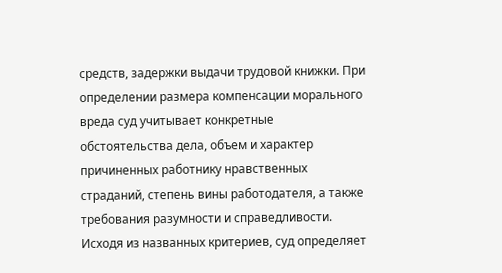средств, задержки выдачи трудовой книжки. При определении размера компенсации морального вреда суд учитывает конкретные обстоятельства дела, объем и характер причиненных работнику нравственных страданий, степень вины работодателя, а также требования разумности и справедливости. Исходя из названных критериев, суд определяет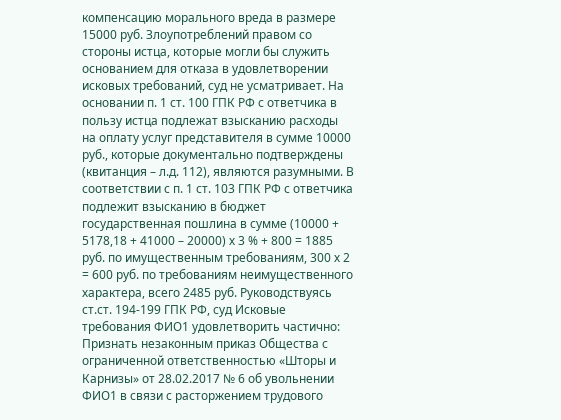компенсацию морального вреда в размере 15000 руб. Злоупотреблений правом со стороны истца, которые могли бы служить основанием для отказа в удовлетворении исковых требований, суд не усматривает. На основании п. 1 ст. 100 ГПК РФ с ответчика в пользу истца подлежат взысканию расходы на оплату услуг представителя в сумме 10000 руб., которые документально подтверждены (квитанция – л.д. 112), являются разумными. В соответствии с п. 1 ст. 103 ГПК РФ с ответчика подлежит взысканию в бюджет государственная пошлина в сумме (10000 + 5178,18 + 41000 – 20000) х 3 % + 800 = 1885 руб. по имущественным требованиям, 300 х 2 = 600 руб. по требованиям неимущественного характера, всего 2485 руб. Руководствуясь ст.ст. 194-199 ГПК РФ, суд Исковые требования ФИО1 удовлетворить частично: Признать незаконным приказ Общества с ограниченной ответственностью «Шторы и Карнизы» от 28.02.2017 № 6 об увольнении ФИО1 в связи с расторжением трудового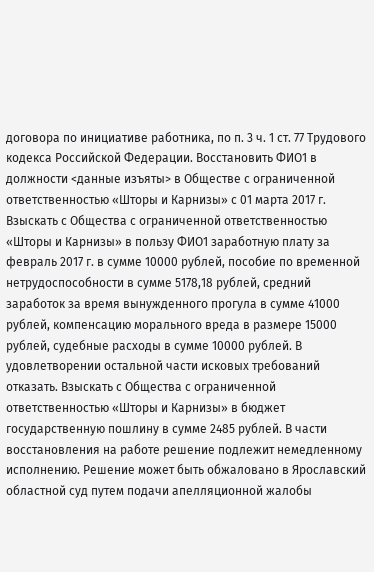договора по инициативе работника, по п. 3 ч. 1 ст. 77 Трудового кодекса Российской Федерации. Восстановить ФИО1 в должности <данные изъяты> в Обществе с ограниченной ответственностью «Шторы и Карнизы» с 01 марта 2017 г. Взыскать с Общества с ограниченной ответственностью «Шторы и Карнизы» в пользу ФИО1 заработную плату за февраль 2017 г. в сумме 10000 рублей, пособие по временной нетрудоспособности в сумме 5178,18 рублей, средний заработок за время вынужденного прогула в сумме 41000 рублей, компенсацию морального вреда в размере 15000 рублей, судебные расходы в сумме 10000 рублей. В удовлетворении остальной части исковых требований отказать. Взыскать с Общества с ограниченной ответственностью «Шторы и Карнизы» в бюджет государственную пошлину в сумме 2485 рублей. В части восстановления на работе решение подлежит немедленному исполнению. Решение может быть обжаловано в Ярославский областной суд путем подачи апелляционной жалобы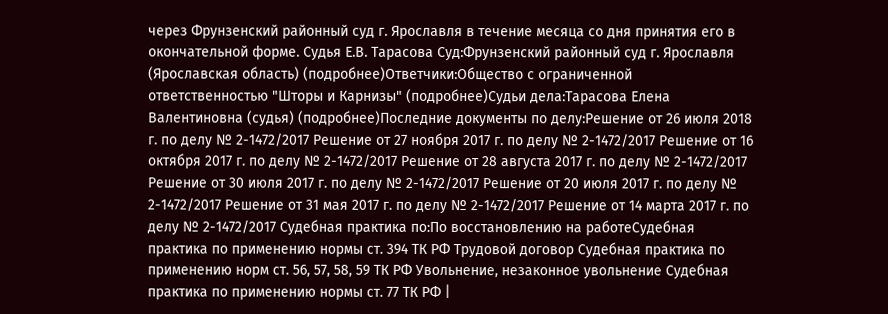через Фрунзенский районный суд г. Ярославля в течение месяца со дня принятия его в окончательной форме. Судья Е.В. Тарасова Суд:Фрунзенский районный суд г. Ярославля (Ярославская область) (подробнее)Ответчики:Общество с ограниченной ответственностью "Шторы и Карнизы" (подробнее)Судьи дела:Тарасова Елена Валентиновна (судья) (подробнее)Последние документы по делу:Решение от 26 июля 2018 г. по делу № 2-1472/2017 Решение от 27 ноября 2017 г. по делу № 2-1472/2017 Решение от 16 октября 2017 г. по делу № 2-1472/2017 Решение от 28 августа 2017 г. по делу № 2-1472/2017 Решение от 30 июля 2017 г. по делу № 2-1472/2017 Решение от 20 июля 2017 г. по делу № 2-1472/2017 Решение от 31 мая 2017 г. по делу № 2-1472/2017 Решение от 14 марта 2017 г. по делу № 2-1472/2017 Судебная практика по:По восстановлению на работеСудебная практика по применению нормы ст. 394 ТК РФ Трудовой договор Судебная практика по применению норм ст. 56, 57, 58, 59 ТК РФ Увольнение, незаконное увольнение Судебная практика по применению нормы ст. 77 ТК РФ |